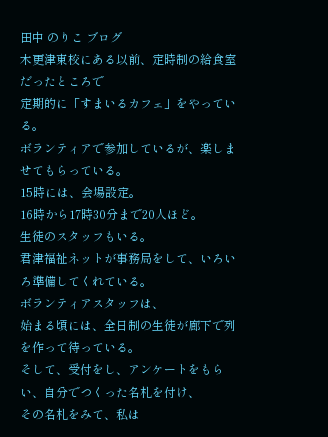田中 のりこ ブログ
木更津東校にある以前、定時制の給食室だったところで
定期的に「すまいるカフェ」をやっている。
ボランティアで参加しているが、楽しませてもらっている。
15時には、会場設定。
16時から17時30分まで20人ほど。
生徒のスタッフもいる。
君津福祉ネットが事務局をして、いろいろ準備してくれている。
ボランティアスタッフは、
始まる頃には、全日制の生徒が廊下で列を作って待っている。
そして、受付をし、アンケートをもらい、自分でつくった名札を付け、
その名札をみて、私は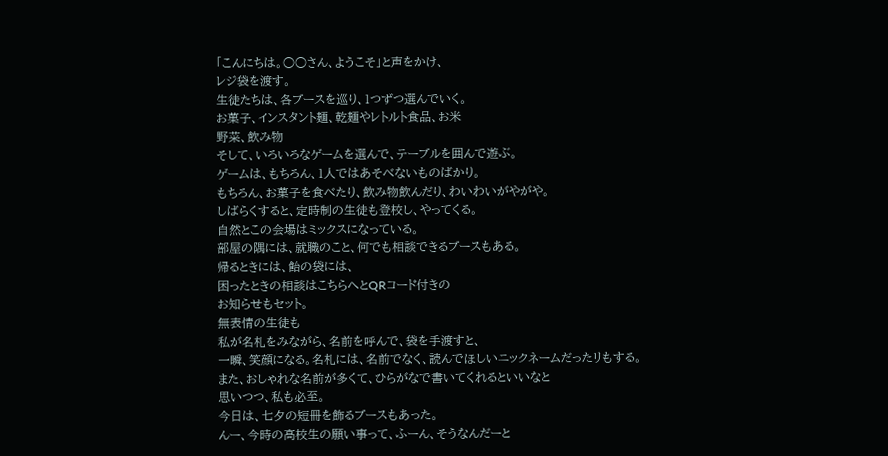「こんにちは。○○さん、ようこそ」と声をかけ、
レジ袋を渡す。
生徒たちは、各ブースを巡り、1つずつ選んでいく。
お菓子、インスタント麺、乾麺やレトルト食品、お米
野菜、飲み物
そして、いろいろなゲームを選んで、テーブルを囲んで遊ぶ。
ゲームは、もちろん、1人ではあそべないものばかり。
もちろん、お菓子を食べたり、飲み物飲んだり、わいわいがやがや。
しばらくすると、定時制の生徒も登校し、やってくる。
自然とこの会場はミックスになっている。
部屋の隅には、就職のこと、何でも相談できるブースもある。
帰るときには、飴の袋には、
困ったときの相談はこちらへとQRコード付きの
お知らせもセット。
無表情の生徒も
私が名札をみながら、名前を呼んで、袋を手渡すと、
一瞬、笑顔になる。名札には、名前でなく、読んでほしいニックネームだったリもする。
また、おしゃれな名前が多くて、ひらがなで書いてくれるといいなと
思いつつ、私も必至。
今日は、七夕の短冊を飾るブースもあった。
んー、今時の高校生の願い事って、ふーん、そうなんだーと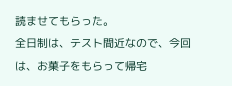読ませてもらった。
全日制は、テスト間近なので、今回は、お菓子をもらって帰宅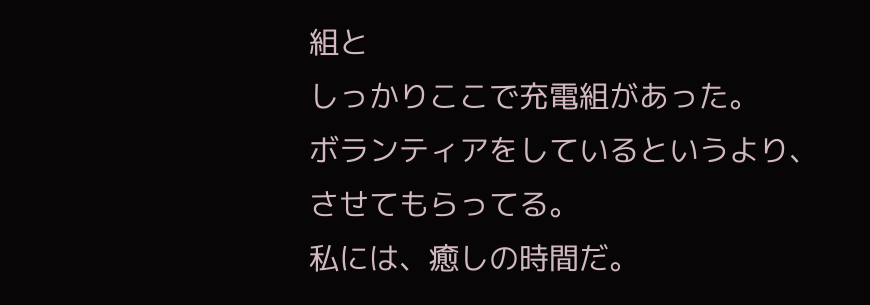組と
しっかりここで充電組があった。
ボランティアをしているというより、させてもらってる。
私には、癒しの時間だ。